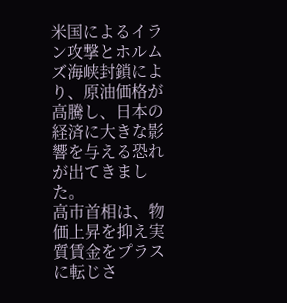米国によるイラン攻撃とホルムズ海峡封鎖により、原油価格が高騰し、日本の経済に大きな影響を与える恐れが出てきました。
高市首相は、物価上昇を抑え実質賃金をプラスに転じさ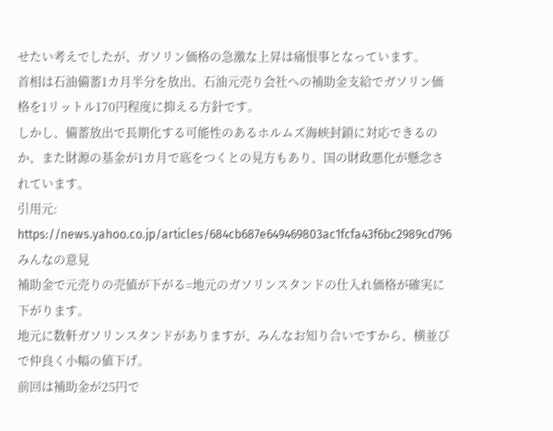せたい考えでしたが、ガソリン価格の急激な上昇は痛恨事となっています。
首相は石油備蓄1カ月半分を放出、石油元売り会社への補助金支給でガソリン価格を1リットル170円程度に抑える方針です。
しかし、備蓄放出で長期化する可能性のあるホルムズ海峡封鎖に対応できるのか、また財源の基金が1カ月で底をつくとの見方もあり、国の財政悪化が懸念されています。
引用元: https://news.yahoo.co.jp/articles/684cb687e649469803ac1fcfa43f6bc2989cd796
みんなの意見
補助金で元売りの売値が下がる=地元のガソリンスタンドの仕入れ価格が確実に下がります。
地元に数軒ガソリンスタンドがありますが、みんなお知り合いですから、横並びで仲良く小幅の値下げ。
前回は補助金が25円で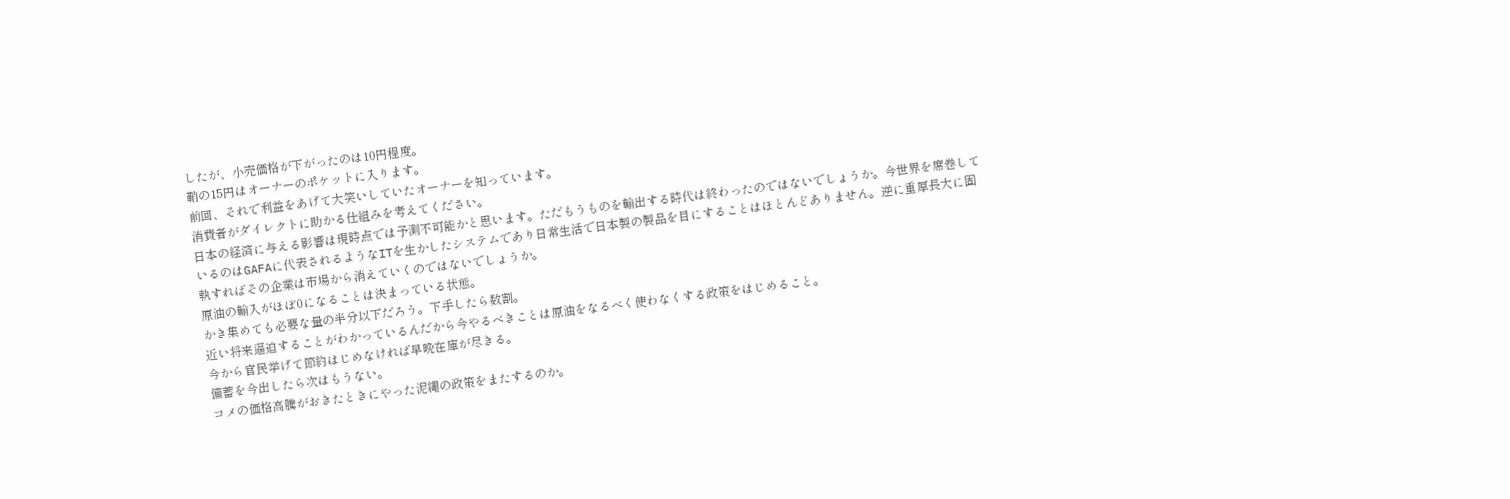したが、小売価格が下がったのは10円程度。
鞘の15円はオーナーのポケットに入ります。
前回、それで利益をあげて大笑いしていたオーナーを知っています。
消費者がダイレクトに助かる仕組みを考えてください。
日本の経済に与える影響は現時点では予測不可能かと思います。ただもうものを輸出する時代は終わったのではないでしょうか。今世界を席巻しているのはGAFAに代表されるようなITを生かしたシステムであり日常生活で日本製の製品を目にすることはほとんどありません。逆に重厚長大に固執すればその企業は市場から消えていくのではないでしょうか。
原油の輸入がほぼ0になることは決まっている状態。
かき集めても必要な量の半分以下だろう。下手したら数割。
近い将来逼迫することがわかっているんだから今やるべきことは原油をなるべく使わなくする政策をはじめること。
今から官民挙げて節約はじめなければ早晩在庫が尽きる。
備蓄を今出したら次はもうない。
コメの価格高騰がおきたときにやった泥縄の政策をまたするのか。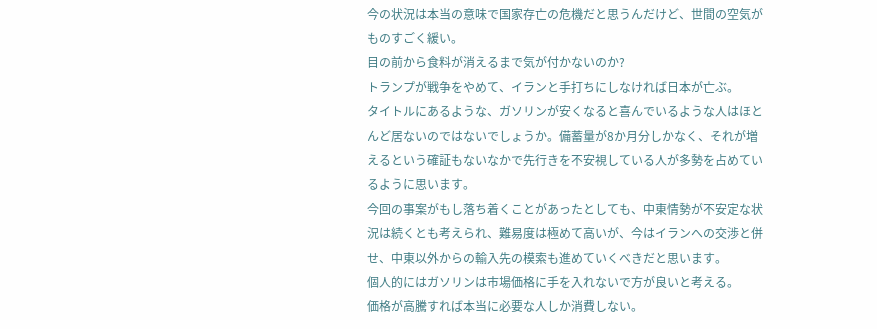今の状況は本当の意味で国家存亡の危機だと思うんだけど、世間の空気がものすごく緩い。
目の前から食料が消えるまで気が付かないのか?
トランプが戦争をやめて、イランと手打ちにしなければ日本が亡ぶ。
タイトルにあるような、ガソリンが安くなると喜んでいるような人はほとんど居ないのではないでしょうか。備蓄量が8か月分しかなく、それが増えるという確証もないなかで先行きを不安視している人が多勢を占めているように思います。
今回の事案がもし落ち着くことがあったとしても、中東情勢が不安定な状況は続くとも考えられ、難易度は極めて高いが、今はイランへの交渉と併せ、中東以外からの輸入先の模索も進めていくべきだと思います。
個人的にはガソリンは市場価格に手を入れないで方が良いと考える。
価格が高騰すれば本当に必要な人しか消費しない。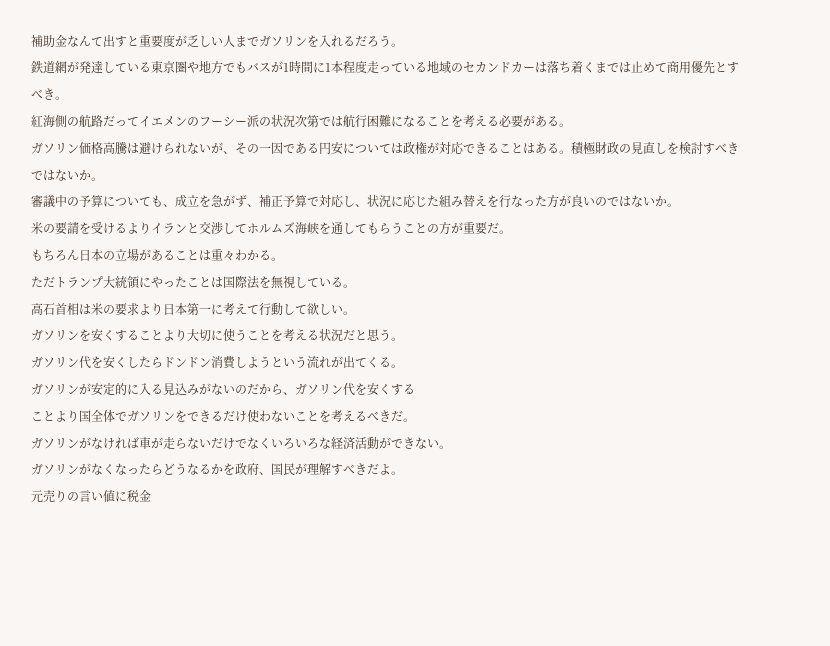補助金なんて出すと重要度が乏しい人までガソリンを入れるだろう。
鉄道網が発達している東京圏や地方でもバスが1時間に1本程度走っている地域のセカンドカーは落ち着くまでは止めて商用優先とすべき。
紅海側の航路だってイエメンのフーシー派の状況次第では航行困難になることを考える必要がある。
ガソリン価格高騰は避けられないが、その一因である円安については政権が対応できることはある。積極財政の見直しを検討すべきではないか。
審議中の予算についても、成立を急がず、補正予算で対応し、状況に応じた組み替えを行なった方が良いのではないか。
米の要請を受けるよりイランと交渉してホルムズ海峡を通してもらうことの方が重要だ。
もちろん日本の立場があることは重々わかる。
ただトランプ大統領にやったことは国際法を無視している。
高石首相は米の要求より日本第一に考えて行動して欲しい。
ガソリンを安くすることより大切に使うことを考える状況だと思う。
ガソリン代を安くしたらドンドン消費しようという流れが出てくる。
ガソリンが安定的に入る見込みがないのだから、ガソリン代を安くする
ことより国全体でガソリンをできるだけ使わないことを考えるべきだ。
ガソリンがなければ車が走らないだけでなくいろいろな経済活動ができない。
ガソリンがなくなったらどうなるかを政府、国民が理解すべきだよ。
元売りの言い値に税金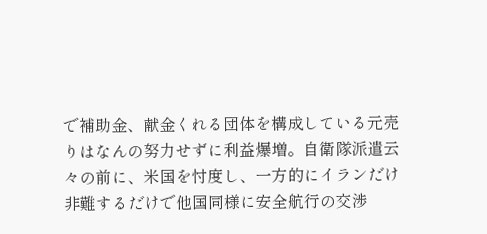で補助金、献金くれる団体を構成している元売りはなんの努力せずに利益爆増。自衛隊派遣云々の前に、米国を忖度し、一方的にイランだけ非難するだけで他国同様に安全航行の交渉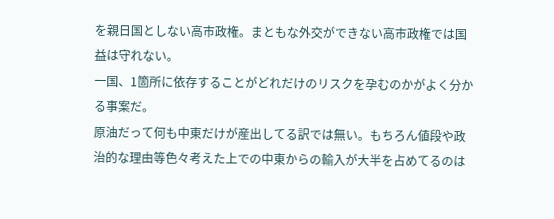を親日国としない高市政権。まともな外交ができない高市政権では国益は守れない。
一国、1箇所に依存することがどれだけのリスクを孕むのかがよく分かる事案だ。
原油だって何も中東だけが産出してる訳では無い。もちろん値段や政治的な理由等色々考えた上での中東からの輸入が大半を占めてるのは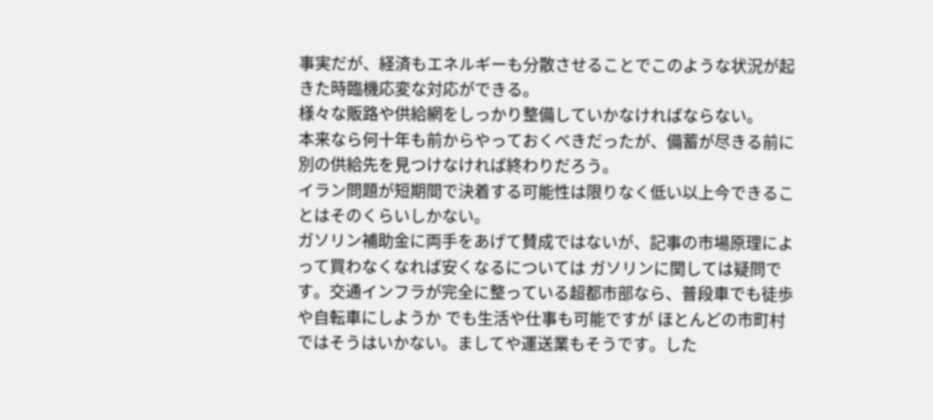事実だが、経済もエネルギーも分散させることでこのような状況が起きた時臨機応変な対応ができる。
様々な販路や供給網をしっかり整備していかなければならない。
本来なら何十年も前からやっておくべきだったが、備蓄が尽きる前に別の供給先を見つけなければ終わりだろう。
イラン問題が短期間で決着する可能性は限りなく低い以上今できることはそのくらいしかない。
ガソリン補助金に両手をあげて賛成ではないが、記事の市場原理によって買わなくなれば安くなるについては ガソリンに関しては疑問です。交通インフラが完全に整っている超都市部なら、普段車でも徒歩や自転車にしようか でも生活や仕事も可能ですが ほとんどの市町村ではそうはいかない。ましてや運送業もそうです。した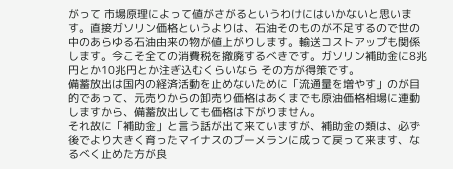がって 市場原理によって値がさがるというわけにはいかないと思います。直接ガソリン価格というよりは、石油そのものが不足するので世の中のあらゆる石油由来の物が値上がりします。輸送コストアップも関係します。今こそ全ての消費税を撤廃するべきです。ガソリン補助金に8兆円とか10兆円とか注ぎ込むくらいなら その方が得策です。
備蓄放出は国内の経済活動を止めないために「流通量を増やす」のが目的であって、元売りからの卸売り価格はあくまでも原油価格相場に連動しますから、備蓄放出しても価格は下がりません。
それ故に「補助金」と言う話が出て来ていますが、補助金の類は、必ず後でより大きく育ったマイナスのブーメランに成って戻って来ます、なるべく止めた方が良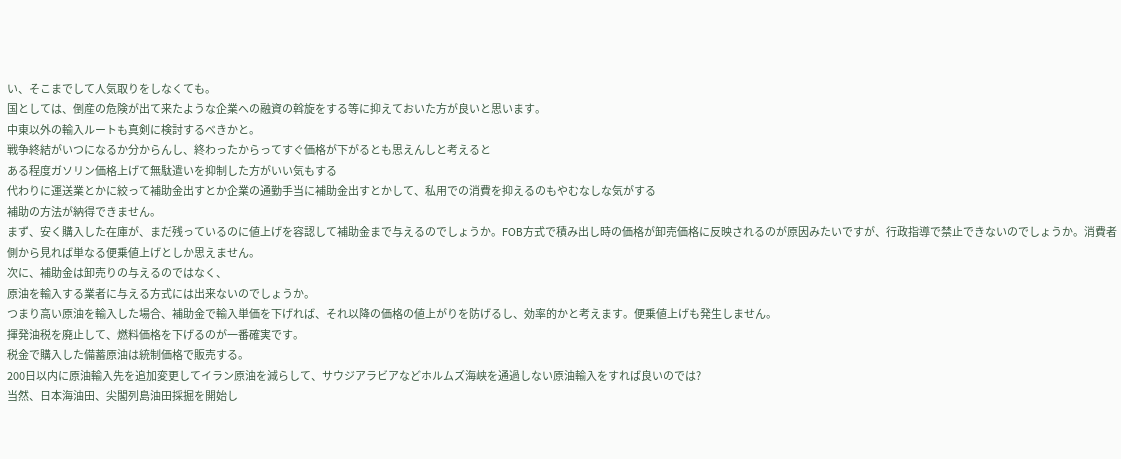い、そこまでして人気取りをしなくても。
国としては、倒産の危険が出て来たような企業への融資の斡旋をする等に抑えておいた方が良いと思います。
中東以外の輸入ルートも真剣に検討するべきかと。
戦争終結がいつになるか分からんし、終わったからってすぐ価格が下がるとも思えんしと考えると
ある程度ガソリン価格上げて無駄遣いを抑制した方がいい気もする
代わりに運送業とかに絞って補助金出すとか企業の通勤手当に補助金出すとかして、私用での消費を抑えるのもやむなしな気がする
補助の方法が納得できません。
まず、安く購入した在庫が、まだ残っているのに値上げを容認して補助金まで与えるのでしょうか。FOB方式で積み出し時の価格が卸売価格に反映されるのが原因みたいですが、行政指導で禁止できないのでしょうか。消費者側から見れば単なる便乗値上げとしか思えません。
次に、補助金は卸売りの与えるのではなく、
原油を輸入する業者に与える方式には出来ないのでしょうか。
つまり高い原油を輸入した場合、補助金で輸入単価を下げれば、それ以降の価格の値上がりを防げるし、効率的かと考えます。便乗値上げも発生しません。
揮発油税を廃止して、燃料価格を下げるのが一番確実です。
税金で購入した備蓄原油は統制価格で販売する。
200日以内に原油輸入先を追加変更してイラン原油を減らして、サウジアラビアなどホルムズ海峡を通過しない原油輸入をすれば良いのでは?
当然、日本海油田、尖閣列島油田採掘を開始し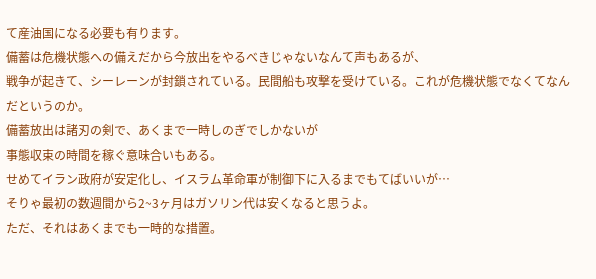て産油国になる必要も有ります。
備蓄は危機状態への備えだから今放出をやるべきじゃないなんて声もあるが、
戦争が起きて、シーレーンが封鎖されている。民間船も攻撃を受けている。これが危機状態でなくてなんだというのか。
備蓄放出は諸刃の剣で、あくまで一時しのぎでしかないが
事態収束の時間を稼ぐ意味合いもある。
せめてイラン政府が安定化し、イスラム革命軍が制御下に入るまでもてばいいが…
そりゃ最初の数週間から2~3ヶ月はガソリン代は安くなると思うよ。
ただ、それはあくまでも一時的な措置。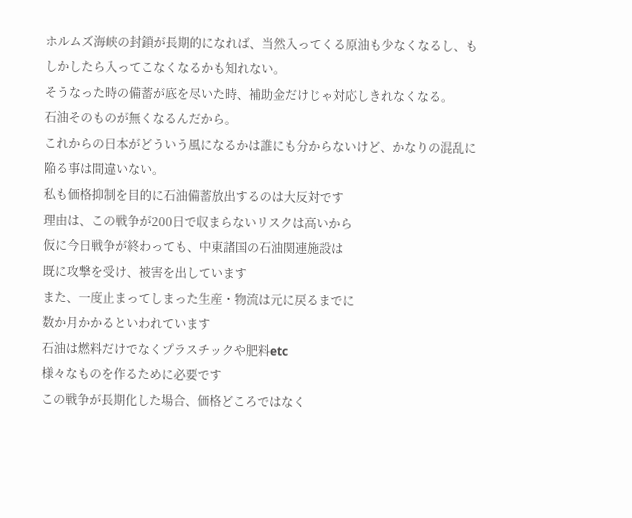ホルムズ海峡の封鎖が長期的になれば、当然入ってくる原油も少なくなるし、もしかしたら入ってこなくなるかも知れない。
そうなった時の備蓄が底を尽いた時、補助金だけじゃ対応しきれなくなる。
石油そのものが無くなるんだから。
これからの日本がどういう風になるかは誰にも分からないけど、かなりの混乱に陥る事は間違いない。
私も価格抑制を目的に石油備蓄放出するのは大反対です
理由は、この戦争が200日で収まらないリスクは高いから
仮に今日戦争が終わっても、中東諸国の石油関連施設は
既に攻撃を受け、被害を出しています
また、一度止まってしまった生産・物流は元に戻るまでに
数か月かかるといわれています
石油は燃料だけでなくプラスチックや肥料etc
様々なものを作るために必要です
この戦争が長期化した場合、価格どころではなく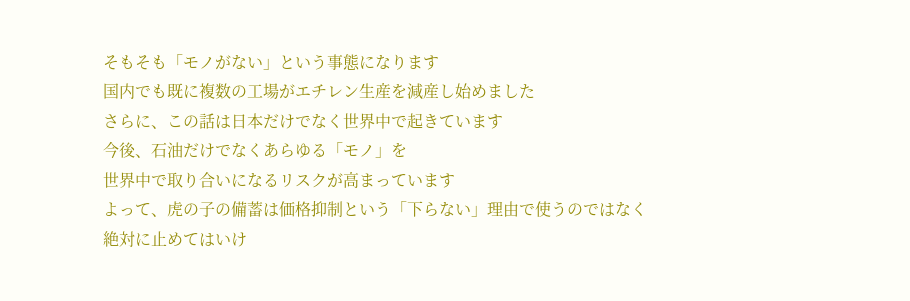そもそも「モノがない」という事態になります
国内でも既に複数の工場がエチレン生産を減産し始めました
さらに、この話は日本だけでなく世界中で起きています
今後、石油だけでなくあらゆる「モノ」を
世界中で取り合いになるリスクが高まっています
よって、虎の子の備蓄は価格抑制という「下らない」理由で使うのではなく
絶対に止めてはいけ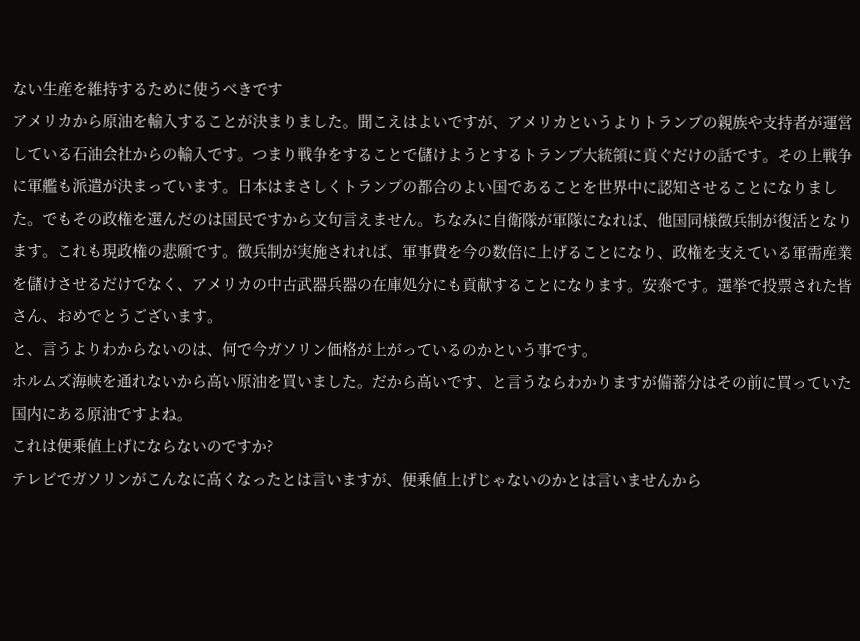ない生産を維持するために使うべきです
アメリカから原油を輸入することが決まりました。聞こえはよいですが、アメリカというよりトランプの親族や支持者が運営している石油会社からの輸入です。つまり戦争をすることで儲けようとするトランプ大統領に貢ぐだけの話です。その上戦争に軍艦も派遣が決まっています。日本はまさしくトランプの都合のよい国であることを世界中に認知させることになりました。でもその政権を選んだのは国民ですから文句言えません。ちなみに自衛隊が軍隊になれば、他国同様徴兵制が復活となります。これも現政権の悲願です。徴兵制が実施されれば、軍事費を今の数倍に上げることになり、政権を支えている軍需産業を儲けさせるだけでなく、アメリカの中古武器兵器の在庫処分にも貢献することになります。安泰です。選挙で投票された皆さん、おめでとうございます。
と、言うよりわからないのは、何で今ガソリン価格が上がっているのかという事です。
ホルムズ海峡を通れないから高い原油を買いました。だから高いです、と言うならわかりますが備蓄分はその前に買っていた国内にある原油ですよね。
これは便乗値上げにならないのですか?
テレビでガソリンがこんなに高くなったとは言いますが、便乗値上げじゃないのかとは言いませんから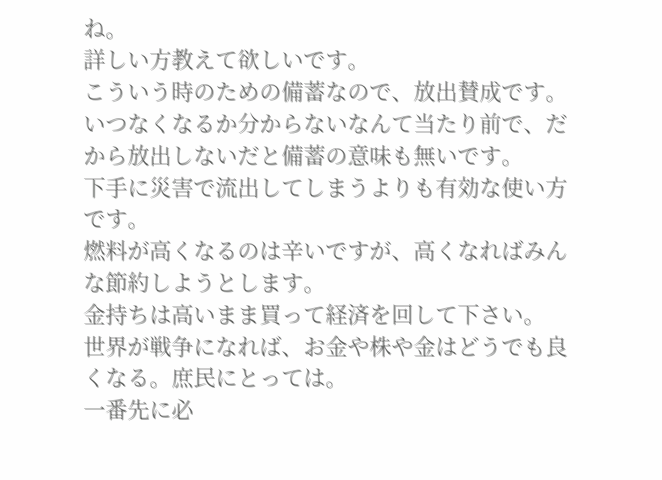ね。
詳しい方教えて欲しいです。
こういう時のための備蓄なので、放出賛成です。
いつなくなるか分からないなんて当たり前で、だから放出しないだと備蓄の意味も無いです。
下手に災害で流出してしまうよりも有効な使い方です。
燃料が高くなるのは辛いですが、高くなればみんな節約しようとします。
金持ちは高いまま買って経済を回して下さい。
世界が戦争になれば、お金や株や金はどうでも良くなる。庶民にとっては。
一番先に必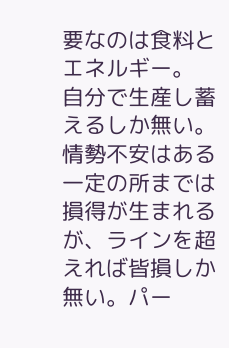要なのは食料とエネルギー。
自分で生産し蓄えるしか無い。
情勢不安はある一定の所までは損得が生まれるが、ラインを超えれば皆損しか無い。パー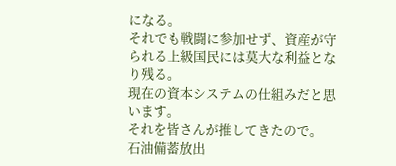になる。
それでも戦闘に参加せず、資産が守られる上級国民には莫大な利益となり残る。
現在の資本システムの仕組みだと思います。
それを皆さんが推してきたので。
石油備蓄放出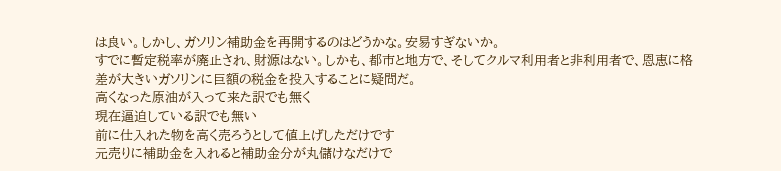は良い。しかし、ガソリン補助金を再開するのはどうかな。安易すぎないか。
すでに暫定税率が廃止され、財源はない。しかも、都市と地方で、そしてクルマ利用者と非利用者で、恩恵に格差が大きいガソリンに巨額の税金を投入することに疑問だ。
高くなった原油が入って来た訳でも無く
現在逼迫している訳でも無い
前に仕入れた物を高く売ろうとして値上げしただけです
元売りに補助金を入れると補助金分が丸儲けなだけで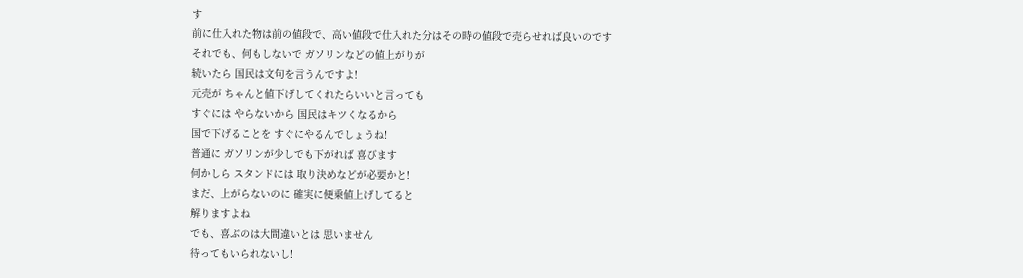す
前に仕入れた物は前の値段で、高い値段で仕入れた分はその時の値段で売らせれば良いのです
それでも、何もしないで ガソリンなどの値上がりが
続いたら 国民は文句を言うんですよ!
元売が ちゃんと値下げしてくれたらいいと言っても
すぐには やらないから 国民はキツくなるから
国で下げることを すぐにやるんでしょうね!
普通に ガソリンが少しでも下がれば 喜びます
何かしら スタンドには 取り決めなどが必要かと!
まだ、上がらないのに 確実に便乗値上げしてると
解りますよね
でも、喜ぶのは大間違いとは 思いません
待ってもいられないし!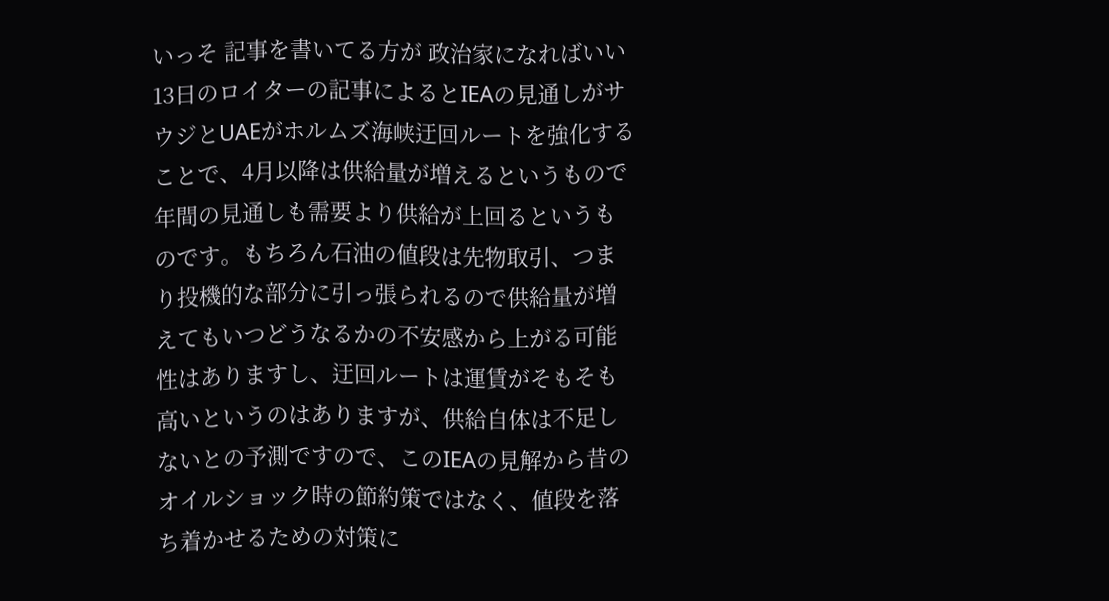いっそ 記事を書いてる方が 政治家になればいい
13日のロイターの記事によるとIEAの見通しがサウジとUAEがホルムズ海峡迂回ルートを強化することで、4月以降は供給量が増えるというもので年間の見通しも需要より供給が上回るというものです。もちろん石油の値段は先物取引、つまり投機的な部分に引っ張られるので供給量が増えてもいつどうなるかの不安感から上がる可能性はありますし、迂回ルートは運賃がそもそも高いというのはありますが、供給自体は不足しないとの予測ですので、このIEAの見解から昔のオイルショック時の節約策ではなく、値段を落ち着かせるための対策に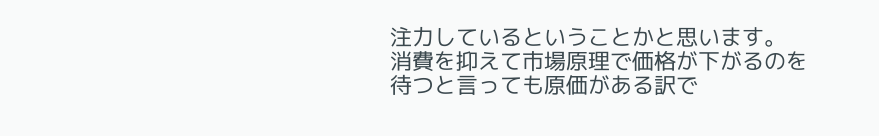注力しているということかと思います。
消費を抑えて市場原理で価格が下がるのを待つと言っても原価がある訳で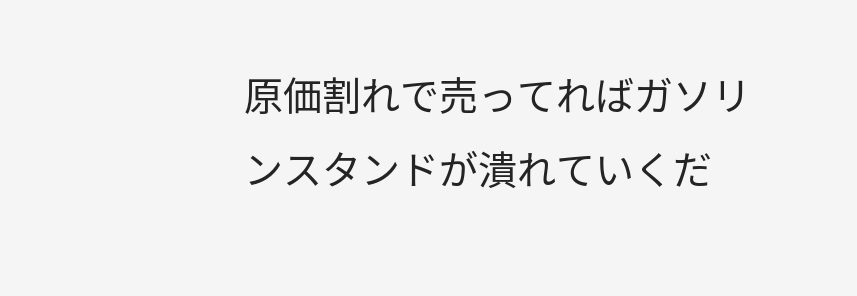原価割れで売ってればガソリンスタンドが潰れていくだ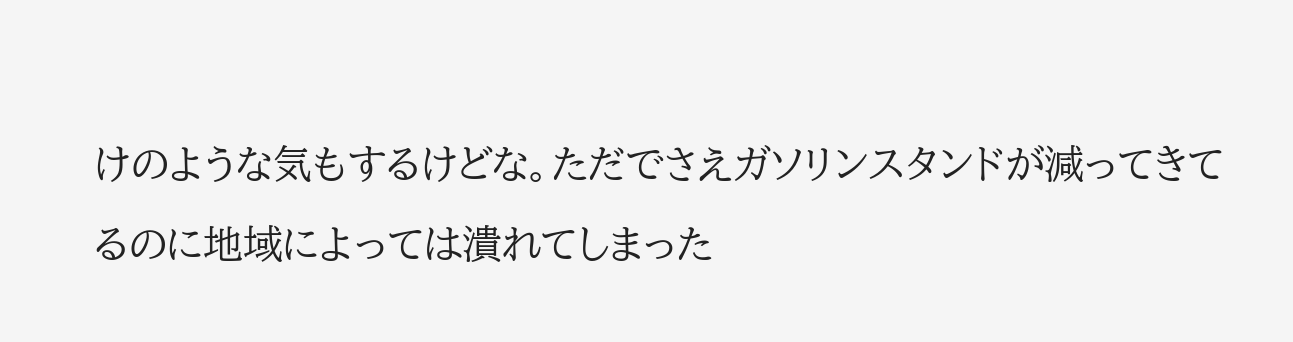けのような気もするけどな。ただでさえガソリンスタンドが減ってきてるのに地域によっては潰れてしまった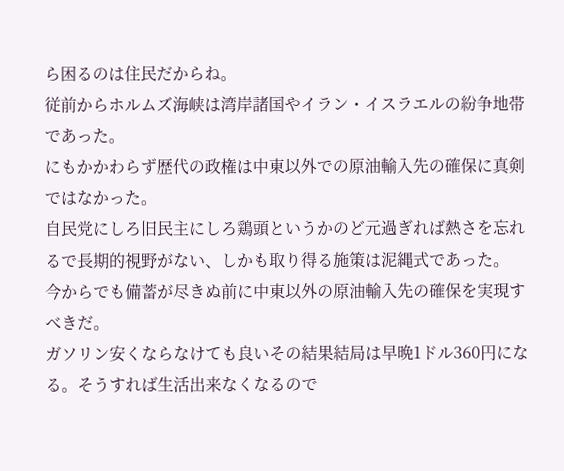ら困るのは住民だからね。
従前からホルムズ海峡は湾岸諸国やイラン・イスラエルの紛争地帯であった。
にもかかわらず歴代の政権は中東以外での原油輸入先の確保に真剣ではなかった。
自民党にしろ旧民主にしろ鶏頭というかのど元過ぎれば熱さを忘れるで長期的視野がない、しかも取り得る施策は泥縄式であった。
今からでも備蓄が尽きぬ前に中東以外の原油輸入先の確保を実現すべきだ。
ガソリン安くならなけても良いその結果結局は早晩1ドル360円になる。そうすれば生活出来なくなるので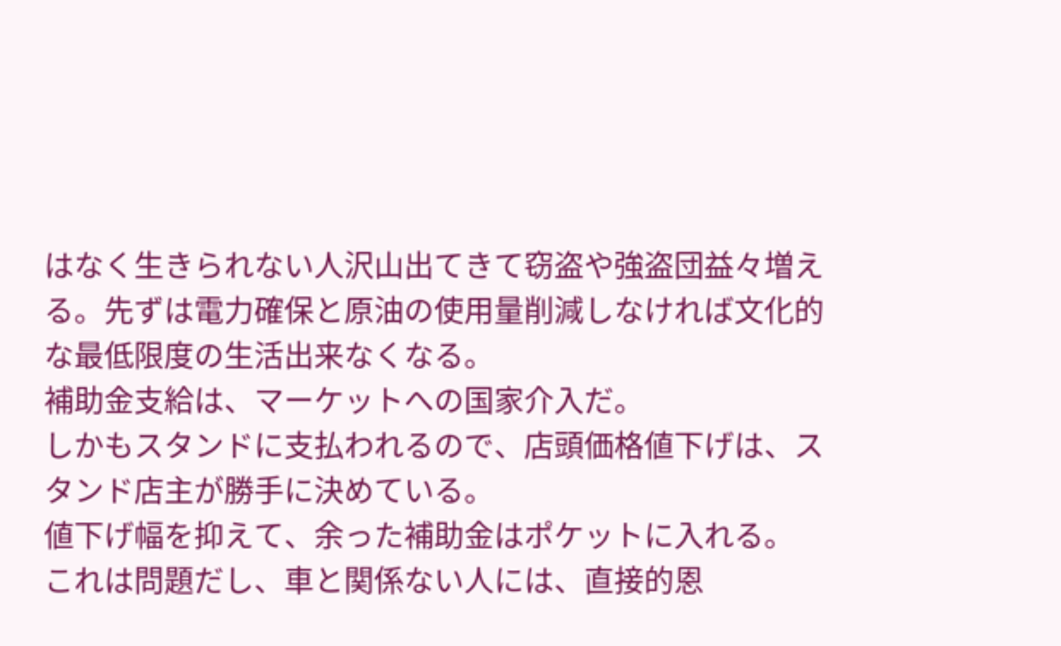はなく生きられない人沢山出てきて窃盗や強盗団益々増える。先ずは電力確保と原油の使用量削減しなければ文化的な最低限度の生活出来なくなる。
補助金支給は、マーケットへの国家介入だ。
しかもスタンドに支払われるので、店頭価格値下げは、スタンド店主が勝手に決めている。
値下げ幅を抑えて、余った補助金はポケットに入れる。
これは問題だし、車と関係ない人には、直接的恩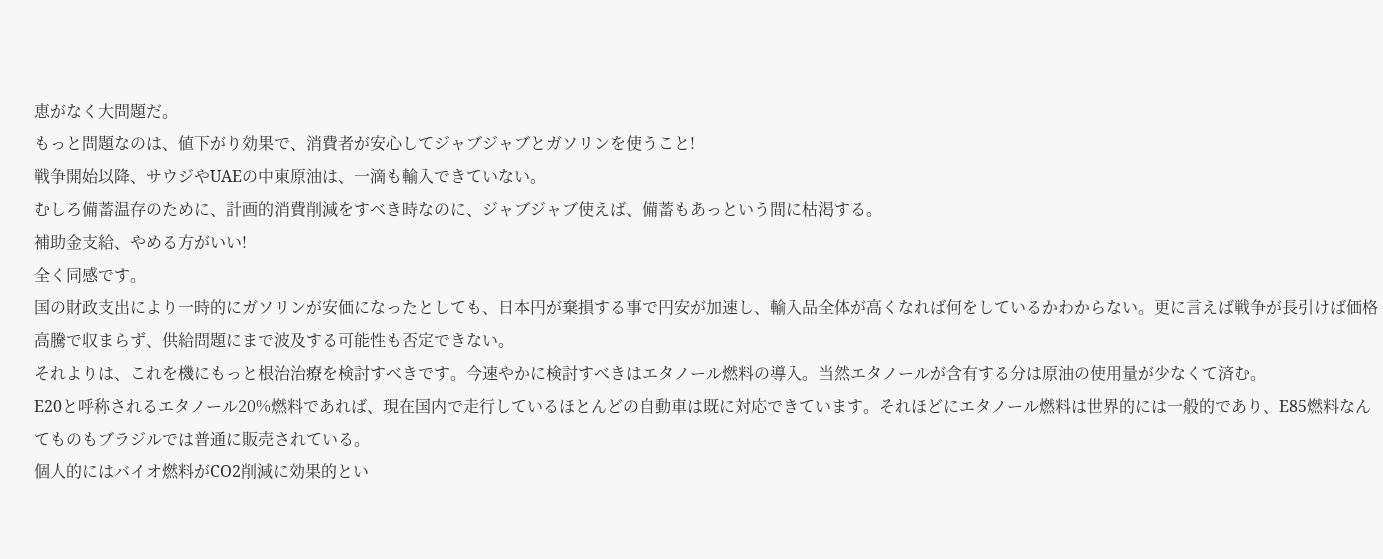恵がなく大問題だ。
もっと問題なのは、値下がり効果で、消費者が安心してジャブジャブとガソリンを使うこと!
戦争開始以降、サウジやUAEの中東原油は、一滴も輸入できていない。
むしろ備蓄温存のために、計画的消費削減をすべき時なのに、ジャブジャブ使えば、備蓄もあっという間に枯渇する。
補助金支給、やめる方がいい!
全く同感です。
国の財政支出により一時的にガソリンが安価になったとしても、日本円が棄損する事で円安が加速し、輸入品全体が高くなれば何をしているかわからない。更に言えば戦争が長引けば価格高騰で収まらず、供給問題にまで波及する可能性も否定できない。
それよりは、これを機にもっと根治治療を検討すべきです。今速やかに検討すべきはエタノール燃料の導入。当然エタノールが含有する分は原油の使用量が少なくて済む。
E20と呼称されるエタノール20%燃料であれば、現在国内で走行しているほとんどの自動車は既に対応できています。それほどにエタノール燃料は世界的には一般的であり、E85燃料なんてものもブラジルでは普通に販売されている。
個人的にはバイオ燃料がCO2削減に効果的とい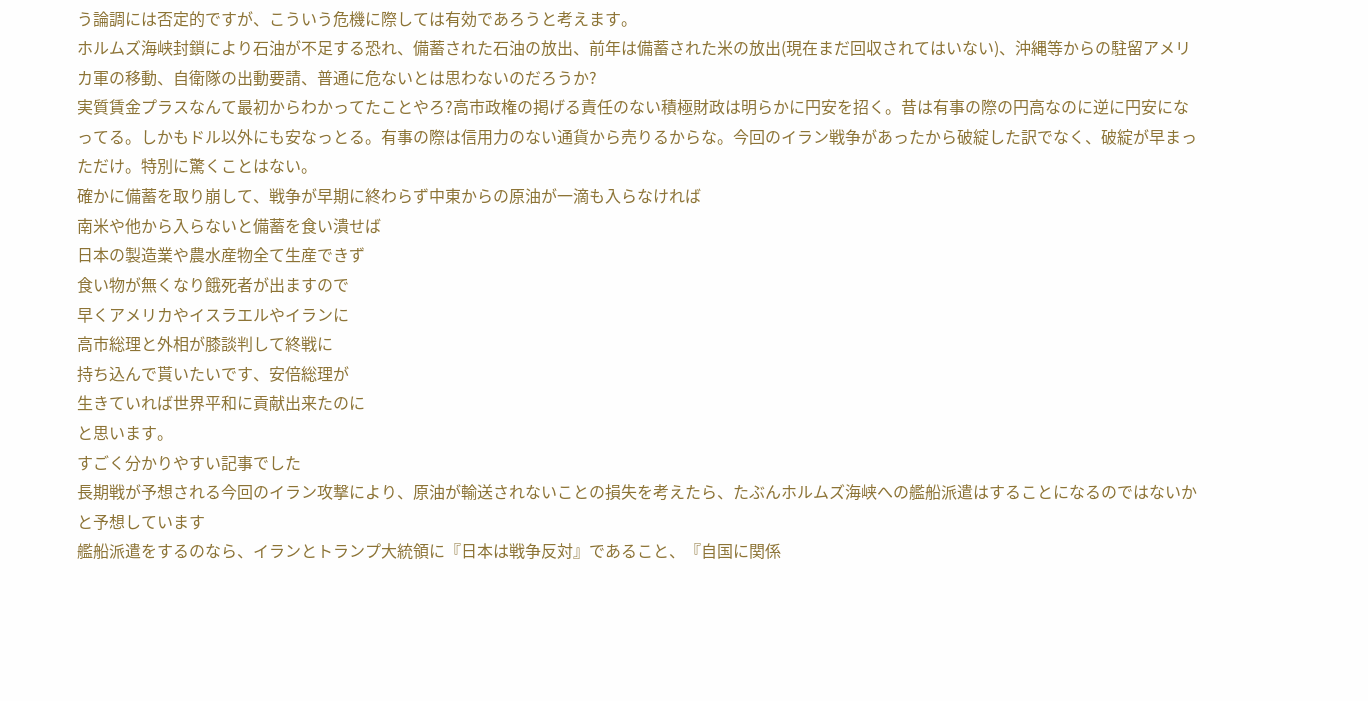う論調には否定的ですが、こういう危機に際しては有効であろうと考えます。
ホルムズ海峡封鎖により石油が不足する恐れ、備蓄された石油の放出、前年は備蓄された米の放出(現在まだ回収されてはいない)、沖縄等からの駐留アメリカ軍の移動、自衛隊の出動要請、普通に危ないとは思わないのだろうか?
実質賃金プラスなんて最初からわかってたことやろ?高市政権の掲げる責任のない積極財政は明らかに円安を招く。昔は有事の際の円高なのに逆に円安になってる。しかもドル以外にも安なっとる。有事の際は信用力のない通貨から売りるからな。今回のイラン戦争があったから破綻した訳でなく、破綻が早まっただけ。特別に驚くことはない。
確かに備蓄を取り崩して、戦争が早期に終わらず中東からの原油が一滴も入らなければ
南米や他から入らないと備蓄を食い潰せば
日本の製造業や農水産物全て生産できず
食い物が無くなり餓死者が出ますので
早くアメリカやイスラエルやイランに
高市総理と外相が膝談判して終戦に
持ち込んで貰いたいです、安倍総理が
生きていれば世界平和に貢献出来たのに
と思います。
すごく分かりやすい記事でした
長期戦が予想される今回のイラン攻撃により、原油が輸送されないことの損失を考えたら、たぶんホルムズ海峡への艦船派遣はすることになるのではないかと予想しています
艦船派遣をするのなら、イランとトランプ大統領に『日本は戦争反対』であること、『自国に関係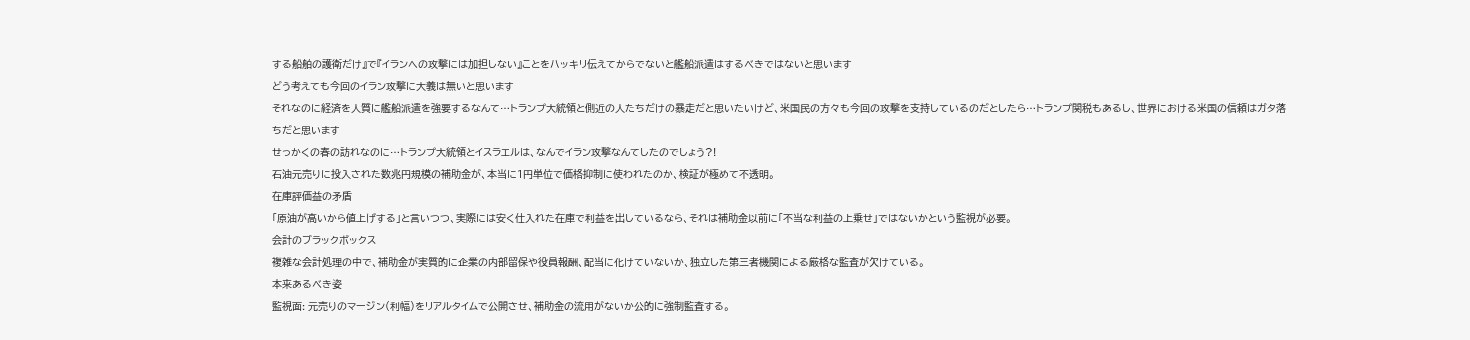する船舶の護衛だけ』で『イランへの攻撃には加担しない』ことをハッキリ伝えてからでないと艦船派遣はするべきではないと思います
どう考えても今回のイラン攻撃に大義は無いと思います
それなのに経済を人質に艦船派遣を強要するなんて…トランプ大統領と側近の人たちだけの暴走だと思いたいけど、米国民の方々も今回の攻撃を支持しているのだとしたら…トランプ関税もあるし、世界における米国の信頼はガタ落ちだと思います
せっかくの春の訪れなのに…トランプ大統領とイスラエルは、なんでイラン攻撃なんてしたのでしょう?!
石油元売りに投入された数兆円規模の補助金が、本当に1円単位で価格抑制に使われたのか、検証が極めて不透明。
在庫評価益の矛盾
「原油が高いから値上げする」と言いつつ、実際には安く仕入れた在庫で利益を出しているなら、それは補助金以前に「不当な利益の上乗せ」ではないかという監視が必要。
会計のブラックボックス
複雑な会計処理の中で、補助金が実質的に企業の内部留保や役員報酬、配当に化けていないか、独立した第三者機関による厳格な監査が欠けている。
本来あるべき姿
監視面: 元売りのマージン(利幅)をリアルタイムで公開させ、補助金の流用がないか公的に強制監査する。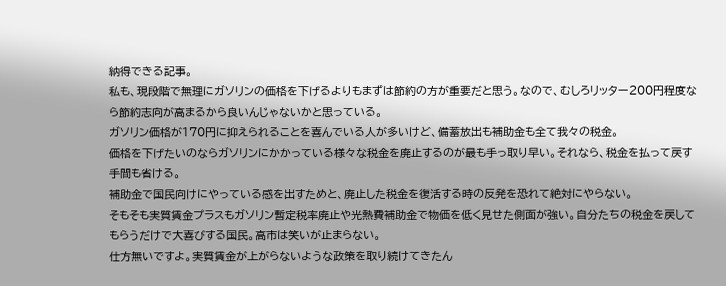納得できる記事。
私も、現段階で無理にガソリンの価格を下げるよりもまずは節約の方が重要だと思う。なので、むしろリッター200円程度なら節約志向が高まるから良いんじゃないかと思っている。
ガソリン価格が170円に抑えられることを喜んでいる人が多いけど、備蓄放出も補助金も全て我々の税金。
価格を下げたいのならガソリンにかかっている様々な税金を廃止するのが最も手っ取り早い。それなら、税金を払って戻す手間も省ける。
補助金で国民向けにやっている感を出すためと、廃止した税金を復活する時の反発を恐れて絶対にやらない。
そもそも実質賃金プラスもガソリン暫定税率廃止や光熱費補助金で物価を低く見せた側面が強い。自分たちの税金を戻してもらうだけで大喜びする国民。高市は笑いが止まらない。
仕方無いですよ。実質賃金が上がらないような政策を取り続けてきたん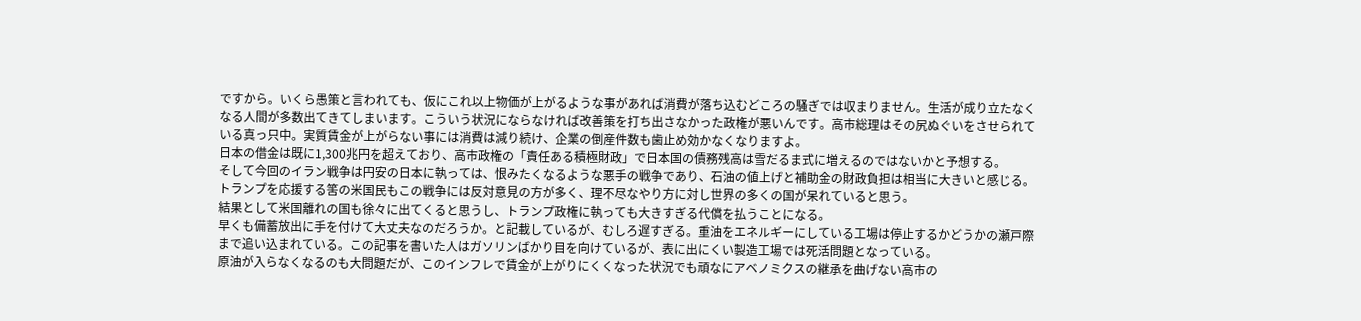ですから。いくら愚策と言われても、仮にこれ以上物価が上がるような事があれば消費が落ち込むどころの騒ぎでは収まりません。生活が成り立たなくなる人間が多数出てきてしまいます。こういう状況にならなければ改善策を打ち出さなかった政権が悪いんです。高市総理はその尻ぬぐいをさせられている真っ只中。実質賃金が上がらない事には消費は減り続け、企業の倒産件数も歯止め効かなくなりますよ。
日本の借金は既に1,300兆円を超えており、高市政権の「責任ある積極財政」で日本国の債務残高は雪だるま式に増えるのではないかと予想する。
そして今回のイラン戦争は円安の日本に執っては、恨みたくなるような悪手の戦争であり、石油の値上げと補助金の財政負担は相当に大きいと感じる。
トランプを応援する筈の米国民もこの戦争には反対意見の方が多く、理不尽なやり方に対し世界の多くの国が呆れていると思う。
結果として米国離れの国も徐々に出てくると思うし、トランプ政権に執っても大きすぎる代償を払うことになる。
早くも備蓄放出に手を付けて大丈夫なのだろうか。と記載しているが、むしろ遅すぎる。重油をエネルギーにしている工場は停止するかどうかの瀬戸際まで追い込まれている。この記事を書いた人はガソリンばかり目を向けているが、表に出にくい製造工場では死活問題となっている。
原油が入らなくなるのも大問題だが、このインフレで賃金が上がりにくくなった状況でも頑なにアベノミクスの継承を曲げない高市の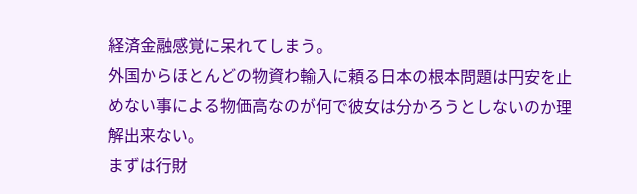経済金融感覚に呆れてしまう。
外国からほとんどの物資わ輸入に頼る日本の根本問題は円安を止めない事による物価高なのが何で彼女は分かろうとしないのか理解出来ない。
まずは行財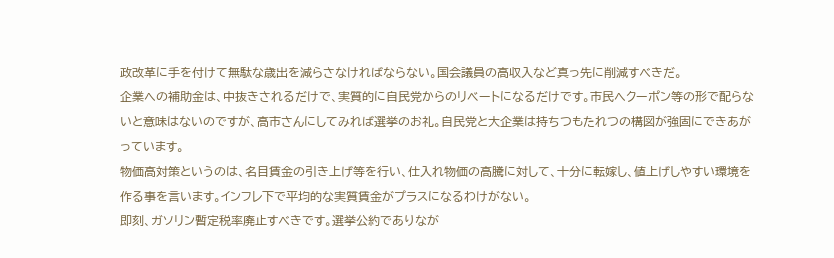政改革に手を付けて無駄な歳出を減らさなければならない。国会議員の高収入など真っ先に削減すべきだ。
企業への補助金は、中抜きされるだけで、実質的に自民党からのリベートになるだけです。市民へクーポン等の形で配らないと意味はないのですが、高市さんにしてみれば選挙のお礼。自民党と大企業は持ちつもたれつの構図が強固にできあがっています。
物価高対策というのは、名目賃金の引き上げ等を行い、仕入れ物価の高騰に対して、十分に転嫁し、値上げしやすい環境を作る事を言います。インフレ下で平均的な実質賃金がプラスになるわけがない。
即刻、ガソリン暫定税率廃止すべきです。選挙公約でありなが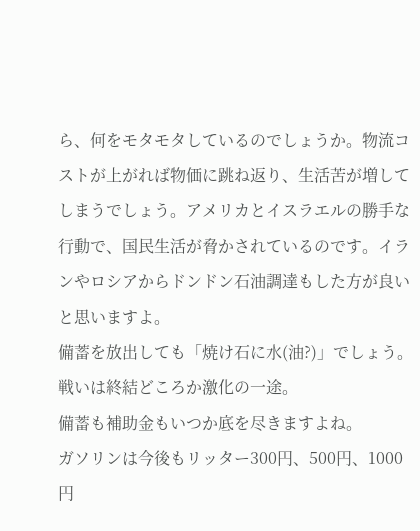ら、何をモタモタしているのでしょうか。物流コストが上がれば物価に跳ね返り、生活苦が増してしまうでしょう。アメリカとイスラエルの勝手な行動で、国民生活が脅かされているのです。イランやロシアからドンドン石油調達もした方が良いと思いますよ。
備蓄を放出しても「焼け石に水(油?)」でしょう。
戦いは終結どころか激化の一途。
備蓄も補助金もいつか底を尽きますよね。
ガソリンは今後もリッター300円、500円、1000円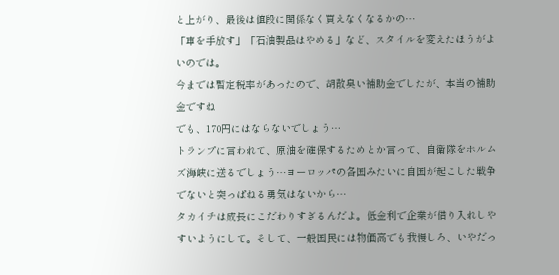と上がり、最後は値段に関係なく買えなくなるかの…
「車を手放す」「石油製品はやめる」など、スタイルを変えたほうがよいのでは。
今までは暫定税率があったので、胡散臭い補助金でしたが、本当の補助金ですね
でも、170円にはならないでしょう…
トランプに言われて、原油を確保するためとか言って、自衛隊をホルムズ海峡に送るでしょう…ヨーロッパの各国みたいに自国が起こした戦争でないと突っぱねる勇気はないから…
タカイチは成長にこだわりすぎるんだよ。低金利で企業が借り入れしやすいようにして。そして、一般国民には物価高でも我慢しろ、いやだっ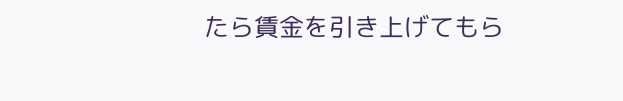たら賃金を引き上げてもら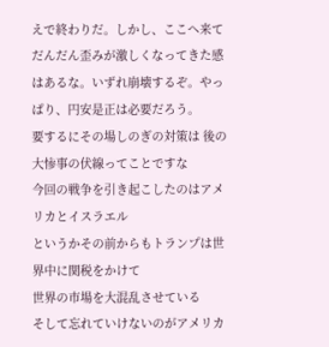えで終わりだ。しかし、ここへ来てだんだん歪みが激しくなってきた感はあるな。いずれ崩壊するぞ。やっぱり、円安是正は必要だろう。
要するにその場しのぎの対策は 後の大惨事の伏線ってことですな
今回の戦争を引き起こしたのはアメリカとイスラエル
というかその前からもトランプは世界中に関税をかけて
世界の市場を大混乱させている
そして忘れていけないのがアメリカ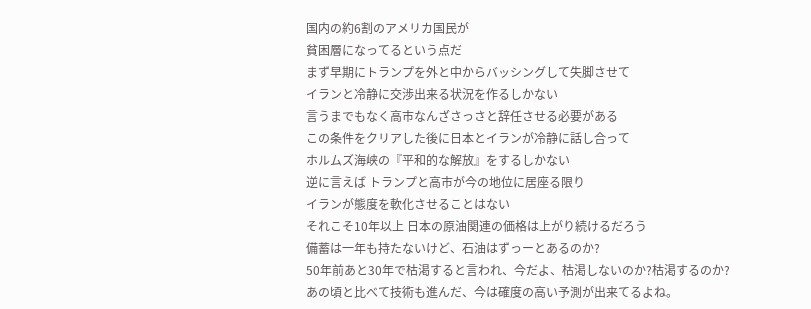国内の約6割のアメリカ国民が
貧困層になってるという点だ
まず早期にトランプを外と中からバッシングして失脚させて
イランと冷静に交渉出来る状況を作るしかない
言うまでもなく高市なんざさっさと辞任させる必要がある
この条件をクリアした後に日本とイランが冷静に話し合って
ホルムズ海峡の『平和的な解放』をするしかない
逆に言えば トランプと高市が今の地位に居座る限り
イランが態度を軟化させることはない
それこそ10年以上 日本の原油関連の価格は上がり続けるだろう
備蓄は一年も持たないけど、石油はずっーとあるのか?
50年前あと30年で枯渇すると言われ、今だよ、枯渇しないのか?枯渇するのか?
あの頃と比べて技術も進んだ、今は確度の高い予測が出来てるよね。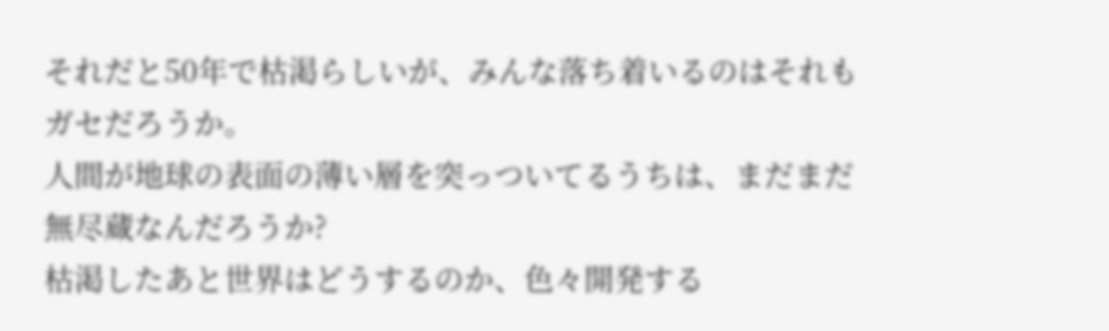それだと50年で枯渇らしいが、みんな落ち着いるのはそれもガセだろうか。
人間が地球の表面の薄い層を突っついてるうちは、まだまだ無尽蔵なんだろうか?
枯渇したあと世界はどうするのか、色々開発する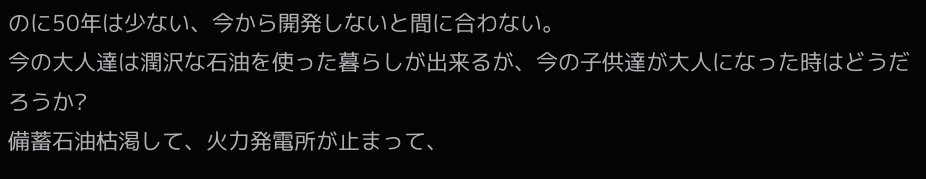のに50年は少ない、今から開発しないと間に合わない。
今の大人達は潤沢な石油を使った暮らしが出来るが、今の子供達が大人になった時はどうだろうか?
備蓄石油枯渇して、火力発電所が止まって、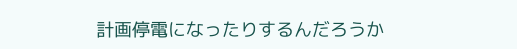計画停電になったりするんだろうか